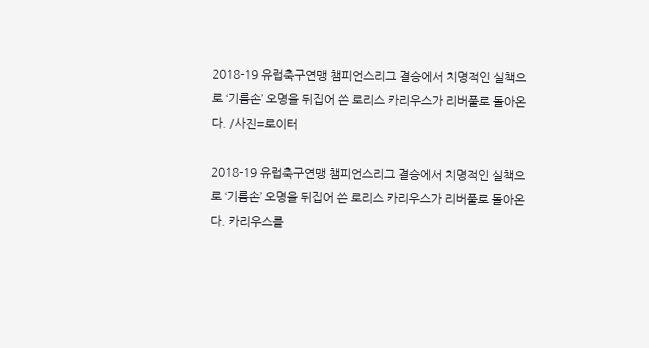2018-19 유럽축구연맹 챔피언스리그 결승에서 치명적인 실책으로 ‘기름손’ 오명을 뒤집어 쓴 로리스 카리우스가 리버풀로 돌아온다. /사진=로이터

2018-19 유럽축구연맹 챔피언스리그 결승에서 치명적인 실책으로 ‘기름손’ 오명을 뒤집어 쓴 로리스 카리우스가 리버풀로 돌아온다. 카리우스를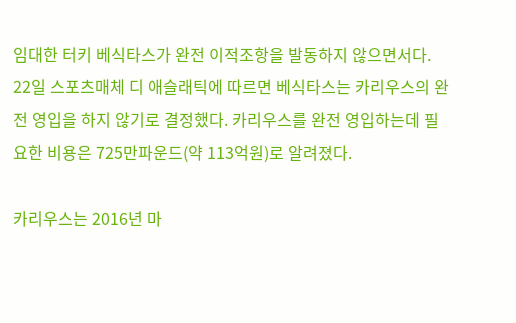임대한 터키 베식타스가 완전 이적조항을 발동하지 않으면서다.
22일 스포츠매체 디 애슬래틱에 따르면 베식타스는 카리우스의 완전 영입을 하지 않기로 결정했다. 카리우스를 완전 영입하는데 필요한 비용은 725만파운드(약 113억원)로 알려졌다.

카리우스는 2016년 마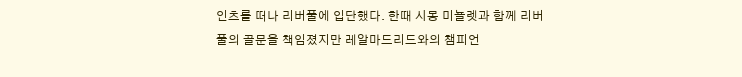인츠를 떠나 리버풀에 입단했다. 한때 시몽 미뇰렛과 함께 리버풀의 골문을 책임졌지만 레알마드리드와의 챔피언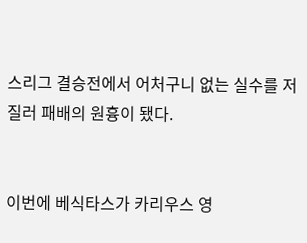스리그 결승전에서 어처구니 없는 실수를 저질러 패배의 원흉이 됐다.


이번에 베식타스가 카리우스 영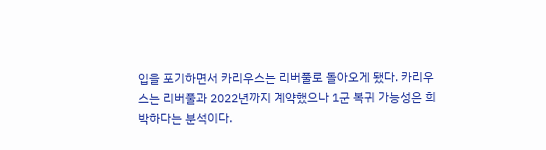입을 포기하면서 카리우스는 리버풀로 돌아오게 됐다. 카리우스는 리버풀과 2022년까지 계약했으나 1군 복귀 가능성은 희박하다는 분석이다.